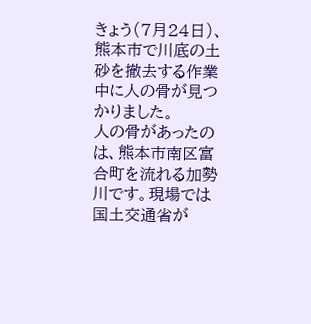きょう(7月24日)、熊本市で川底の土砂を撤去する作業中に人の骨が見つかりました。
人の骨があったのは、熊本市南区富合町を流れる加勢川です。現場では国土交通省が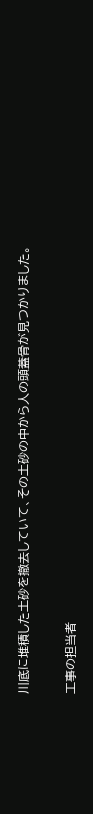川底に堆積した土砂を撤去していて、その土砂の中から人の頭蓋骨が見つかりました。

工事の担当者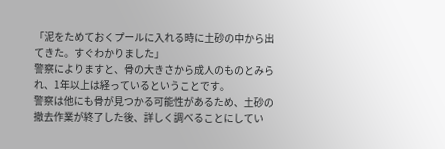「泥をためておくプールに入れる時に土砂の中から出てきた。すぐわかりました」
警察によりますと、骨の大きさから成人のものとみられ、1年以上は経っているということです。
警察は他にも骨が見つかる可能性があるため、土砂の撤去作業が終了した後、詳しく調べることにしてい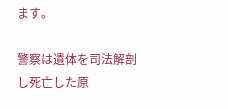ます。

警察は遺体を司法解剖し死亡した原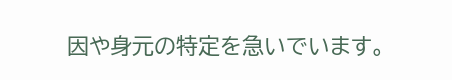因や身元の特定を急いでいます。